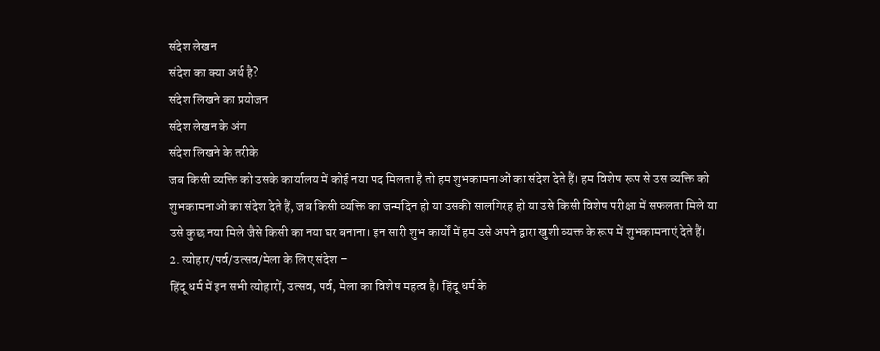संदेश लेखन
संदेश का क्या अर्थ है?
संदेश लिखने का प्रयोजन
संदेश लेखन के अंग
संदेश लिखने के तरीके
जब किसी व्यक्ति को उसके कार्यालय में कोई नया पद मिलता है तो हम शुभकामनाओं का संदेश देते हैं। हम विशेष रूप से उस व्यक्ति को शुभकामनाओं का संदेश देते हैं, जब किसी व्यक्ति का जन्मदिन हो या उसकी सालगिरह हो या उसे किसी विशेष परीक्षा में सफलता मिले या उसे कुछ नया मिले जैसे किसी का नया घर बनाना। इन सारी शुभ कार्यों में हम उसे अपने द्वारा खुशी व्यक्त के रूप में शुभकामनाएं देते हैं।
2. त्योहार/पर्व/उत्सव/मेला के लिए संदेश –
हिंदू धर्म में इन सभी त्योहारों, उत्सव, पर्व, मेला का विशेष महत्व है। हिंदू धर्म के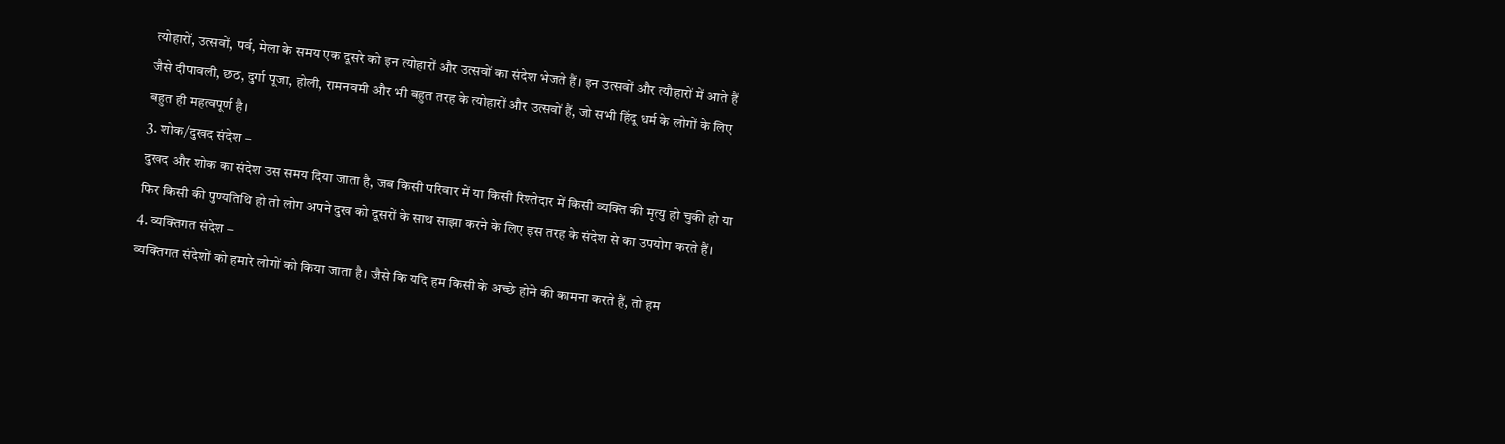त्योहारों, उत्सवों, पर्व, मेला के समय एक दूसरे को इन त्योहारों और उत्सवों का संदेश भेजते हैं। इन उत्सवों और त्यौहारों में आते हैं जैसे दीपावली, छठ, दुर्गा पूजा, होली, रामनवमी और भी बहुत तरह के त्योहारों और उत्सवों हैं, जो सभी हिंदू धर्म के लोगों के लिए बहुत ही महत्वपूर्ण है।
3. शोक/दुखद संदेश –
दुखद और शोक का संदेश उस समय दिया जाता है, जब किसी परिवार में या किसी रिश्तेदार में किसी व्यक्ति की मृत्यु हो चुकी हो या फिर किसी की पुण्यतिथि हो तो लोग अपने दुख को दूसरों के साथ साझा करने के लिए इस तरह के संदेश से का उपयोग करते हैं।
4. व्यक्तिगत संदेश –
व्यक्तिगत संदेशों को हमारे लोगों को किया जाता है। जैसे कि यदि हम किसी के अच्छे होने की कामना करते हैं, तो हम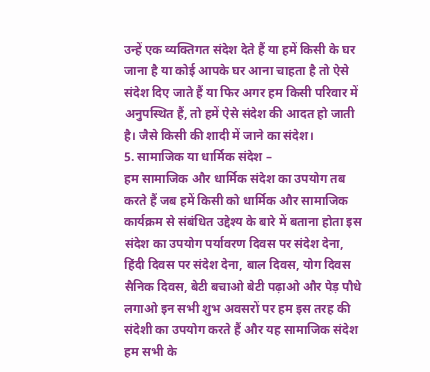उन्हें एक व्यक्तिगत संदेश देते हैं या हमें किसी के घर जाना है या कोई आपके घर आना चाहता है तो ऐसे संदेश दिए जाते हैं या फिर अगर हम किसी परिवार में अनुपस्थित हैं, तो हमें ऐसे संदेश की आदत हो जाती है। जैसे किसी की शादी में जाने का संदेश।
5. सामाजिक या धार्मिक संदेश –
हम सामाजिक और धार्मिक संदेश का उपयोग तब करते हैं जब हमें किसी को धार्मिक और सामाजिक कार्यक्रम से संबंधित उद्देश्य के बारे में बताना होता इस संदेश का उपयोग पर्यावरण दिवस पर संदेश देना, हिंदी दिवस पर संदेश देना, बाल दिवस, योग दिवस सैनिक दिवस, बेटी बचाओ बेटी पढ़ाओ और पेड़ पौधे लगाओ इन सभी शुभ अवसरों पर हम इस तरह की संदेशी का उपयोग करते हैं और यह सामाजिक संदेश हम सभी के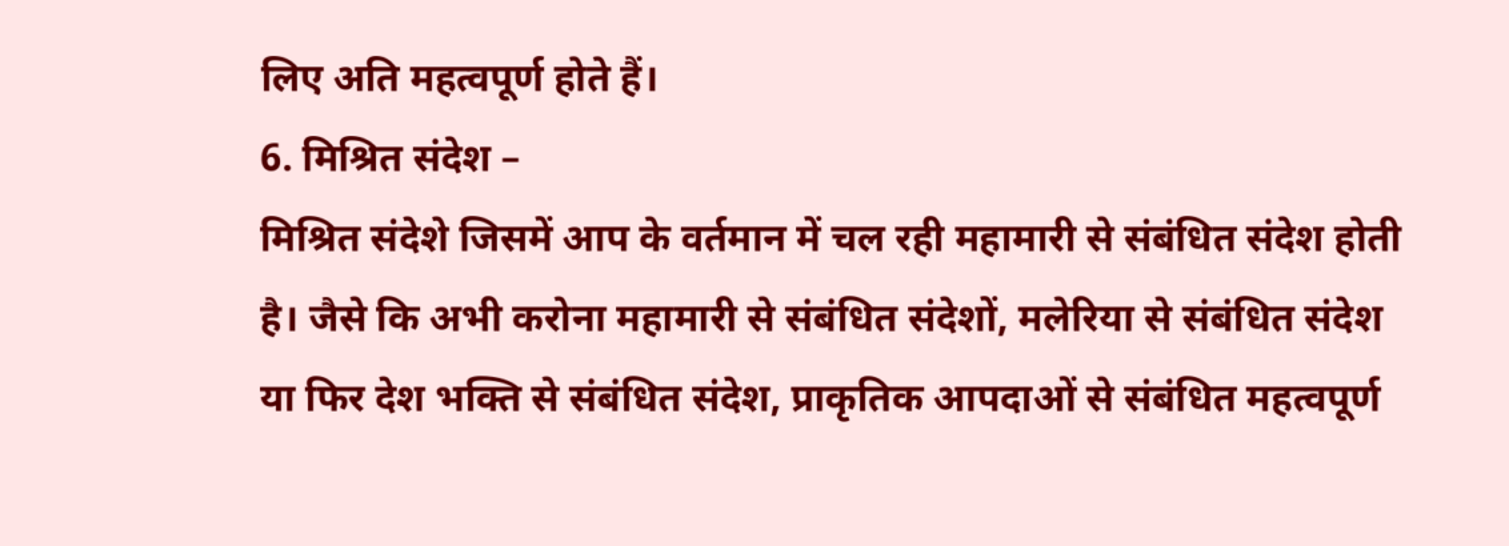लिए अति महत्वपूर्ण होते हैं।
6. मिश्रित संदेश –
मिश्रित संदेशे जिसमें आप के वर्तमान में चल रही महामारी से संबंधित संदेश होती है। जैसे कि अभी करोना महामारी से संबंधित संदेशों, मलेरिया से संबंधित संदेश या फिर देश भक्ति से संबंधित संदेश, प्राकृतिक आपदाओं से संबंधित महत्वपूर्ण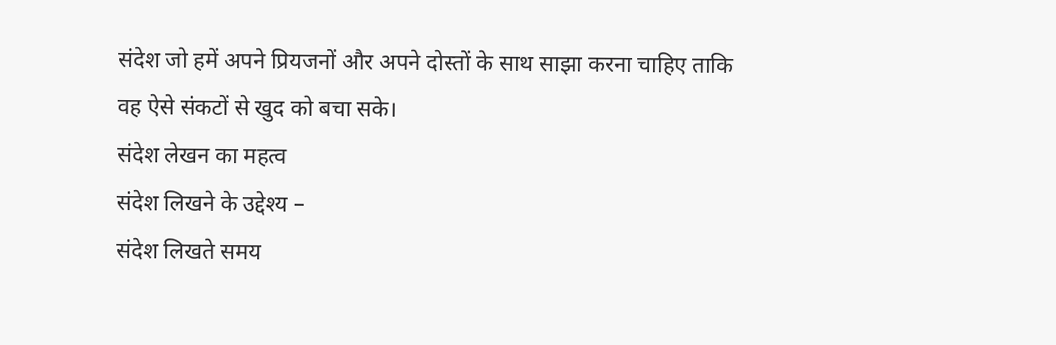संदेश जो हमें अपने प्रियजनों और अपने दोस्तों के साथ साझा करना चाहिए ताकि वह ऐसे संकटों से खुद को बचा सके।
संदेश लेखन का महत्व
संदेश लिखने के उद्देश्य –
संदेश लिखते समय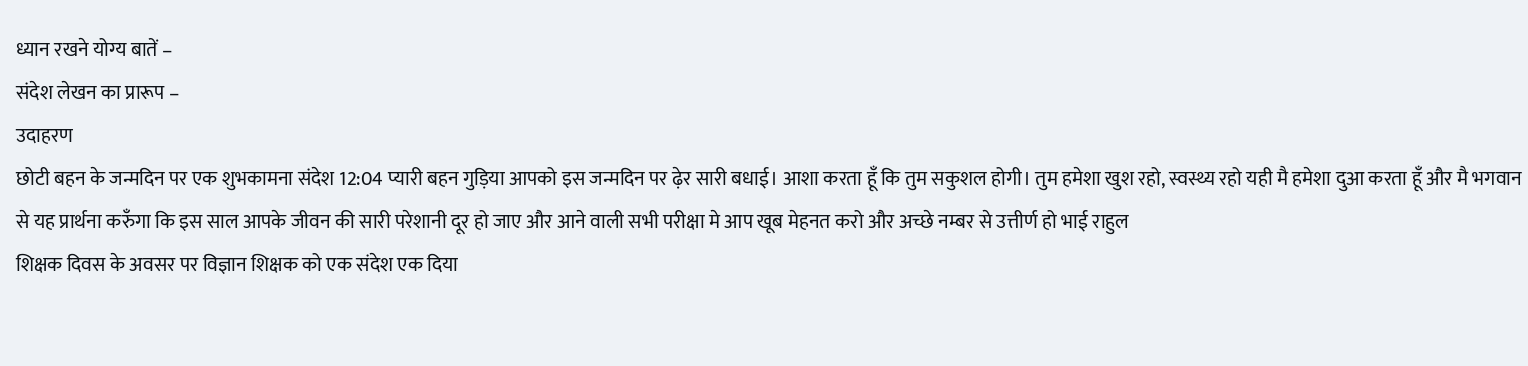ध्यान रखने योग्य बातें –
संदेश लेखन का प्रारूप –
उदाहरण
छोटी बहन के जन्मदिन पर एक शुभकामना संदेश 12:04 प्यारी बहन गुड़िया आपको इस जन्मदिन पर ढ़ेर सारी बधाई। आशा करता हूँ कि तुम सकुशल होगी। तुम हमेशा खुश रहो, स्वस्थ्य रहो यही मै हमेशा दुआ करता हूँ और मै भगवान से यह प्रार्थना करुँगा कि इस साल आपके जीवन की सारी परेशानी दूर हो जाए और आने वाली सभी परीक्षा मे आप खूब मेहनत करो और अच्छे नम्बर से उत्तीर्ण हो भाई राहुल
शिक्षक दिवस के अवसर पर विज्ञान शिक्षक को एक संदेश एक दिया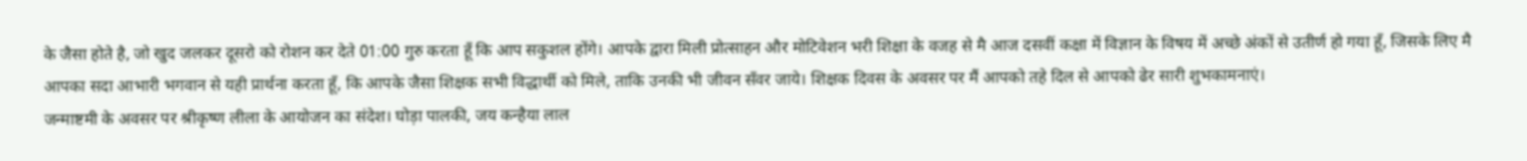के जैसा होते है, जो खुद जलकर दूसरो को रोशन कर देते 01:00 गुरु करता हूँ कि आप सकुशल होंगे। आपके द्वारा मिली प्रोत्साहन और मोटिवेशन भरी शिक्षा के वजह से मै आज दसवीं कक्षा में विज्ञान के विषय में अच्छे अंकों से उतीर्ण हो गया हूँ, जिसके लिए मै आपका सदा आभारी भगवान से यही प्रार्थना करता हूँ, कि आपके जैसा शिक्षक सभी विद्धार्थी को मिले, ताकि उनकी भी जीवन सँवर जाये। शिक्षक दिवस के अवसर पर मैं आपको तहे दिल से आपको ढेर सारी शुभकामनाएं।
जन्माष्टमी के अवसर पर श्रीकृष्ण लीला के आयोजन का संदेश। घोड़ा पालकी, जय कन्हैया लाल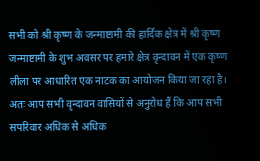सभी को श्री कृष्ण के जन्माष्टामी की हार्दिक क्षेत्र में श्री कृष्ण जन्माष्टामी के शुभ अवसर पर हमारे क्षेत्र वृन्दावन में एक कृष्ण लीला पर आधारित एक नाटक का आयोजन किया जा रहा है। अतः आप सभी वृन्दावन वासियों से अनुरोध हैं कि आप सभी सपरिवार अधिक से अधिक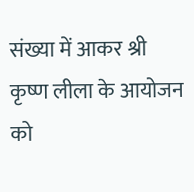संख्या में आकर श्री कृष्ण लीला के आयोजन को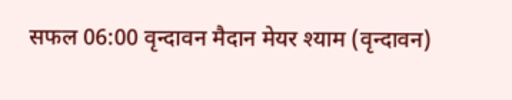सफल 06:00 वृन्दावन मैदान मेयर श्याम (वृन्दावन)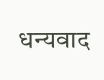धन्यवाद